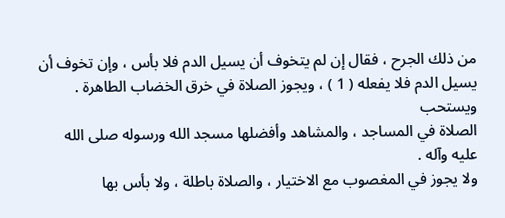من ذلك الجرح ، فقال إن لم يتخوف أن يسيل الدم فلا بأس ، وإن تخوف أن
يسيل الدم فلا يفعله ( 1 ) ، ويجوز الصلاة في خرق الخضاب الطاهرة . ويستحب
الصلاة في المساجد ، والمشاهد وأفضلها مسجد الله ورسوله صلى الله عليه وآله .
ولا يجوز في المغصوب مع الاختيار ، والصلاة باطلة ، ولا بأس بها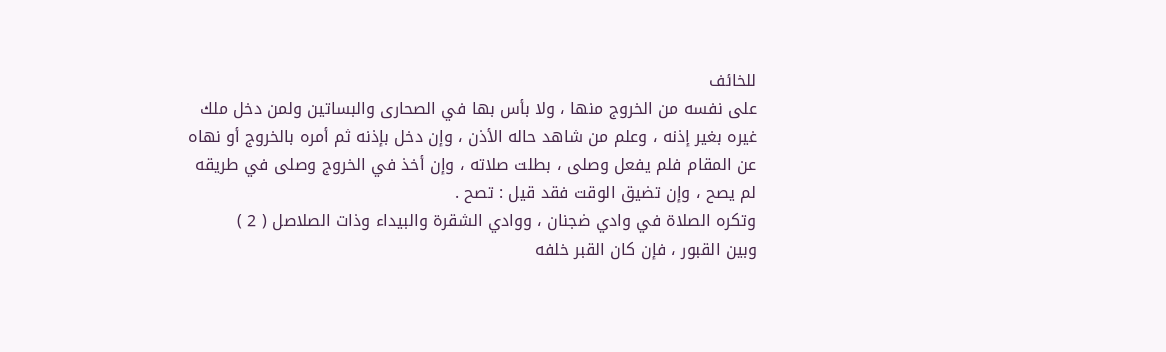للخائف
على نفسه من الخروج منها ، ولا بأس بها في الصحارى والبساتين ولمن دخل ملك
غيره بغير إذنه ، وعلم من شاهد حاله الأذن ، وإن دخل بإذنه ثم أمره بالخروج أو نهاه
عن المقام فلم يفعل وصلى ، بطلت صلاته ، وإن أخذ في الخروج وصلى في طريقه
لم يصح ، وإن تضيق الوقت فقد قيل : تصح .
وتكره الصلاة في وادي ضجنان ، ووادي الشقرة والبيداء وذات الصلاصل ( 2 )
وبين القبور ، فإن كان القبر خلفه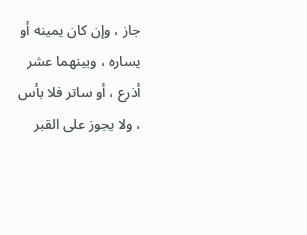جاز ، وإن كان يمينه أو يساره ، وبينهما عشر
أذرع ، أو ساتر فلا بأس ، ولا يجوز على القبر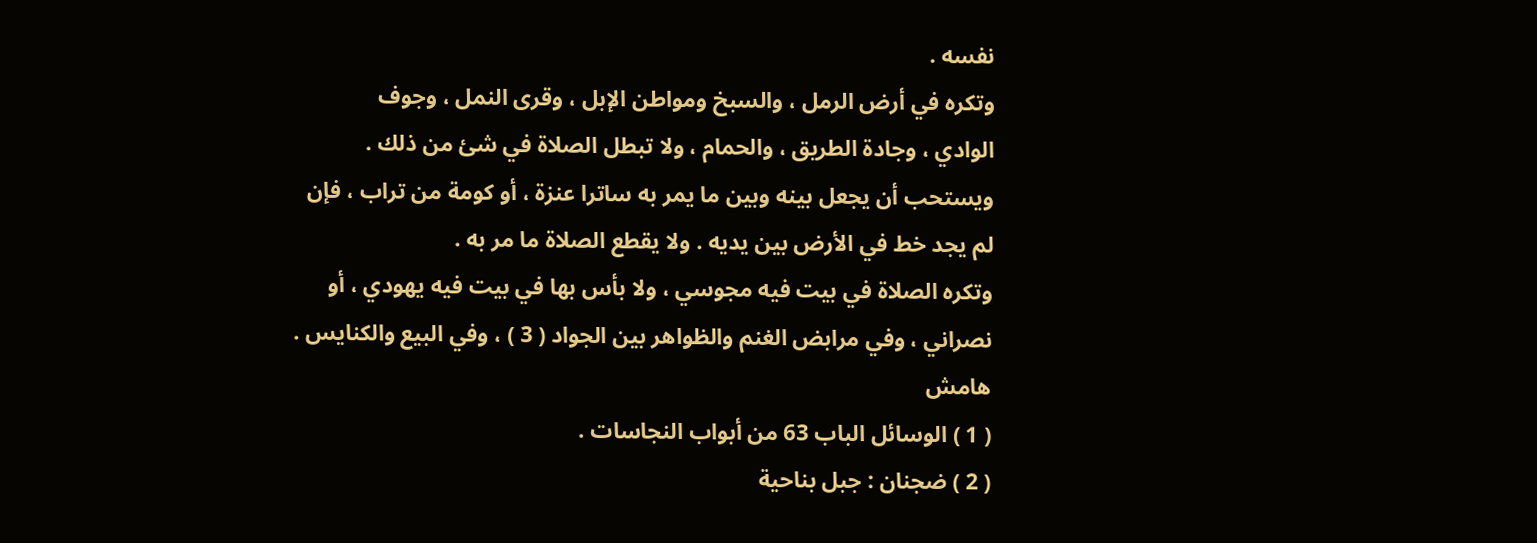نفسه .
وتكره في أرض الرمل ، والسبخ ومواطن الإبل ، وقرى النمل ، وجوف
الوادي ، وجادة الطريق ، والحمام ، ولا تبطل الصلاة في شئ من ذلك .
ويستحب أن يجعل بينه وبين ما يمر به ساترا عنزة ، أو كومة من تراب ، فإن
لم يجد خط في الأرض بين يديه . ولا يقطع الصلاة ما مر به .
وتكره الصلاة في بيت فيه مجوسي ، ولا بأس بها في بيت فيه يهودي ، أو
نصراني ، وفي مرابض الغنم والظواهر بين الجواد ( 3 ) ، وفي البيع والكنايس .
هامش
( 1 ) الوسائل الباب 63 من أبواب النجاسات .
( 2 ) ضجنان : جبل بناحية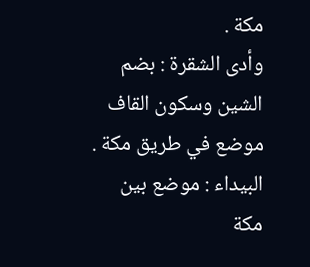مكة .
وأدى الشقرة : بضم الشين وسكون القاف موضع في طريق مكة .
البيداء : موضع بين مكة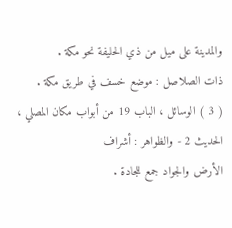والمدينة على ميل من ذي الحليفة نحو مكة .
ذات الصلاصل : موضع خسف في طريق مكة .
( 3 ) الوسائل ، الباب 19 من أبواب مكان المصلي ، الحديث 2 - والظواهر : أشراف
الأرض والجواد جمع للجادة .